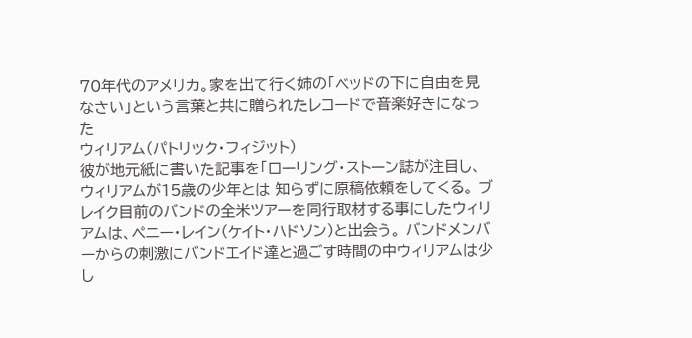70年代のアメリカ。家を出て行く姉の「ベッドの下に自由を見なさい」という言葉と共に贈られたレコードで音楽好きになった
ウィリアム(パトリック・フィジット)
彼が地元紙に書いた記事を「ローリング・ストーン誌が注目し、ウィリアムが15歳の少年とは 知らずに原稿依頼をしてくる。 ブレイク目前のバンドの全米ツアーを同行取材する事にしたウィリアムは、ペニー・レイン(ケイト・ハドソン)と出会う。 バンドメンバーからの刺激にバンドエイド達と過ごす時間の中ウィリアムは少し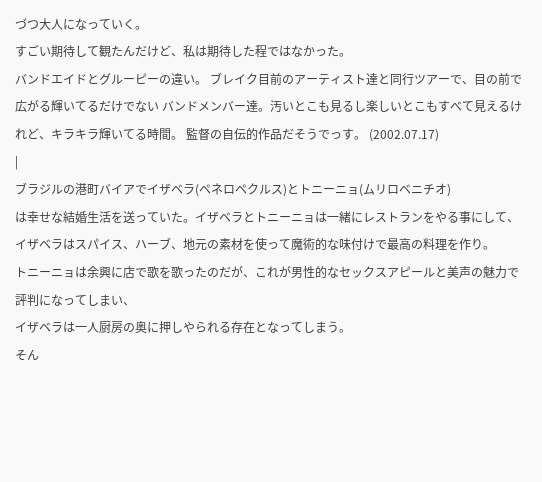づつ大人になっていく。
すごい期待して観たんだけど、私は期待した程ではなかった。
バンドエイドとグルーピーの違い。 ブレイク目前のアーティスト達と同行ツアーで、目の前で広がる輝いてるだけでない バンドメンバー達。汚いとこも見るし楽しいとこもすべて見えるけれど、キラキラ輝いてる時間。 監督の自伝的作品だそうでっす。 (2002.07.17)
|
ブラジルの港町バイアでイザベラ(ペネロペクルス)とトニーニョ(ムリロベニチオ)
は幸せな結婚生活を送っていた。イザベラとトニーニョは一緒にレストランをやる事にして、
イザベラはスパイス、ハーブ、地元の素材を使って魔術的な味付けで最高の料理を作り。
トニーニョは余興に店で歌を歌ったのだが、これが男性的なセックスアピールと美声の魅力で評判になってしまい、
イザベラは一人厨房の奥に押しやられる存在となってしまう。
そん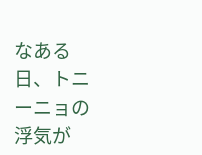なある日、トニーニョの浮気が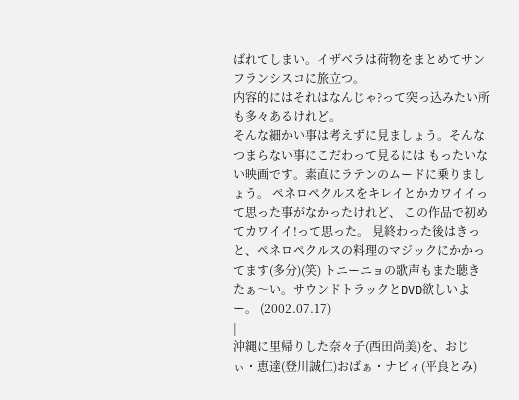ばれてしまい。イザベラは荷物をまとめてサンフランシスコに旅立つ。
内容的にはそれはなんじゃ?って突っ込みたい所も多々あるけれど。
そんな細かい事は考えずに見ましょう。そんなつまらない事にこだわって見るには もったいない映画です。素直にラテンのムードに乗りましょう。 ペネロペクルスをキレイとかカワイイって思った事がなかったけれど、 この作品で初めてカワイイ!って思った。 見終わった後はきっと、ペネロペクルスの料理のマジックにかかってます(多分)(笑) トニーニョの歌声もまた聴きたぁ〜い。サウンドトラックとDVD欲しいよー。 (2002.07.17)
|
沖縄に里帰りした奈々子(西田尚美)を、おじぃ・恵達(登川誠仁)おばぁ・ナビィ(平良とみ)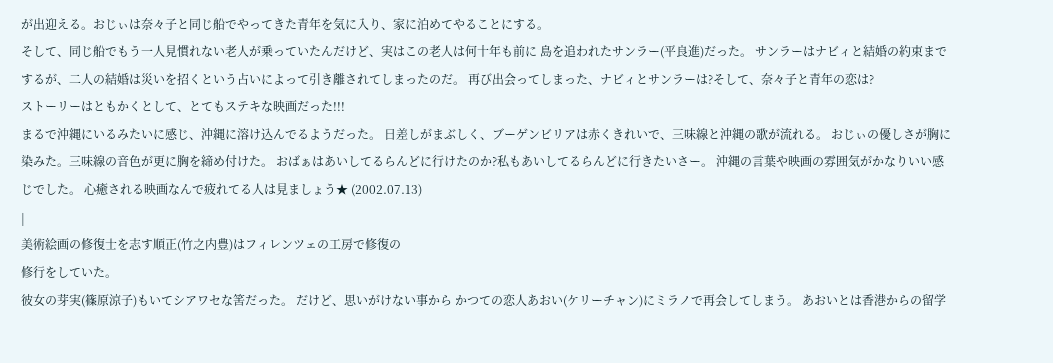が出迎える。おじぃは奈々子と同じ船でやってきた青年を気に入り、家に泊めてやることにする。
そして、同じ船でもう一人見慣れない老人が乗っていたんだけど、実はこの老人は何十年も前に 島を追われたサンラー(平良進)だった。 サンラーはナビィと結婚の約束までするが、二人の結婚は災いを招くという占いによって引き離されてしまったのだ。 再び出会ってしまった、ナビィとサンラーは?そして、奈々子と青年の恋は?
ストーリーはともかくとして、とてもステキな映画だった!!!
まるで沖縄にいるみたいに感じ、沖縄に溶け込んでるようだった。 日差しがまぶしく、ブーゲンビリアは赤くきれいで、三味線と沖縄の歌が流れる。 おじぃの優しさが胸に染みた。三味線の音色が更に胸を締め付けた。 おばぁはあいしてるらんどに行けたのか?私もあいしてるらんどに行きたいさー。 沖縄の言葉や映画の雰囲気がかなりいい感じでした。 心癒される映画なんで疲れてる人は見ましょう★ (2002.07.13)
|
美術絵画の修復士を志す順正(竹之内豊)はフィレンツェの工房で修復の
修行をしていた。
彼女の芽実(篠原涼子)もいてシアワセな筈だった。 だけど、思いがけない事から かつての恋人あおい(ケリーチャン)にミラノで再会してしまう。 あおいとは香港からの留学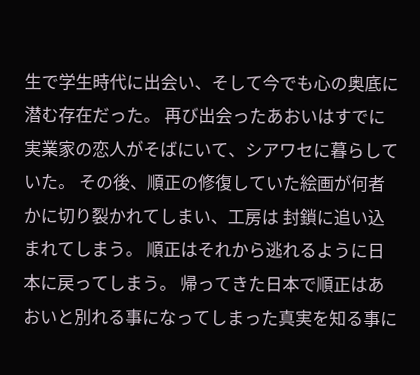生で学生時代に出会い、そして今でも心の奥底に 潜む存在だった。 再び出会ったあおいはすでに実業家の恋人がそばにいて、シアワセに暮らしていた。 その後、順正の修復していた絵画が何者かに切り裂かれてしまい、工房は 封鎖に追い込まれてしまう。 順正はそれから逃れるように日本に戻ってしまう。 帰ってきた日本で順正はあおいと別れる事になってしまった真実を知る事に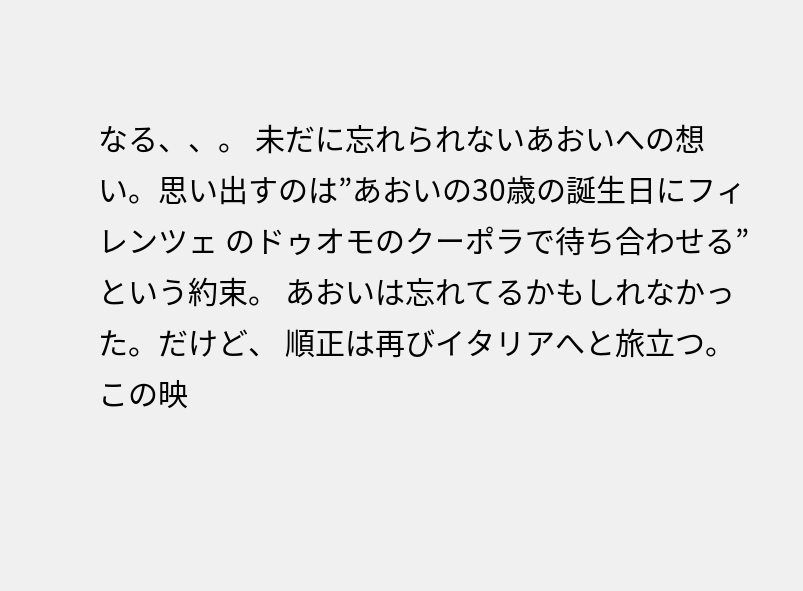なる、、。 未だに忘れられないあおいへの想い。思い出すのは”あおいの30歳の誕生日にフィレンツェ のドゥオモのクーポラで待ち合わせる”という約束。 あおいは忘れてるかもしれなかった。だけど、 順正は再びイタリアへと旅立つ。
この映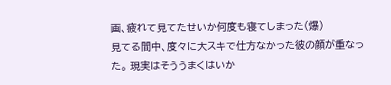画、疲れて見てたせいか何度も寝てしまった(爆)
見てる間中、度々に大スキで仕方なかった彼の顔が重なった。 現実はそううまくはいか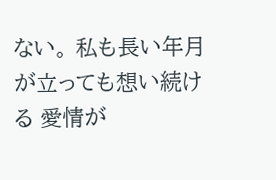ない。 私も長い年月が立っても想い続ける 愛情が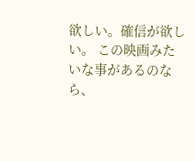欲しい。確信が欲しい。 この映画みたいな事があるのなら、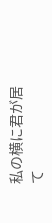私の横に君が居て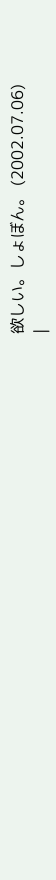欲しい。しょぼん。 (2002.07.06)
|